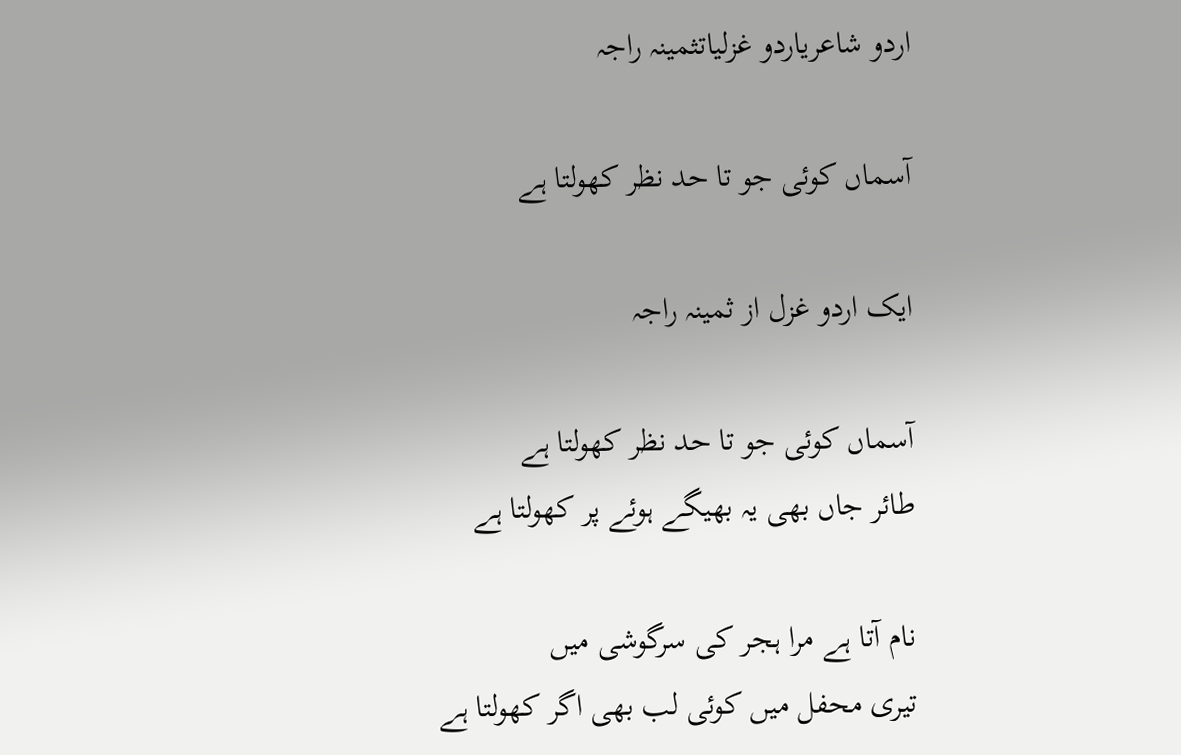اردو شاعریاردو غزلیاتثمینہ راجہ

آسماں کوئی جو تا حد نظر کھولتا ہے

ایک اردو غزل از ثمینہ راجہ

آسماں کوئی جو تا حد نظر کھولتا ہے
طائر جاں بھی یہ بھیگے ہوئے پر کھولتا ہے

نام آتا ہے مرا ہجر کی سرگوشی میں
تیری محفل میں کوئی لب بھی اگر کھولتا ہے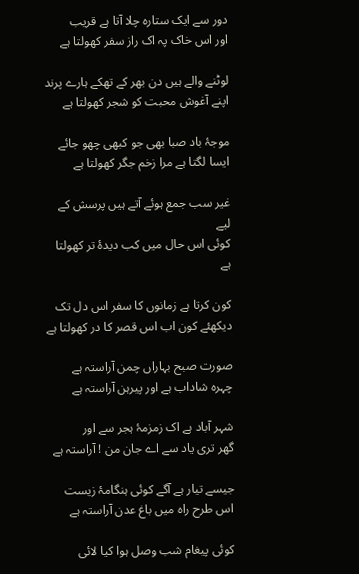دور سے ایک ستارہ چلا آتا ہے قریب
اور اس خاک پہ اک راز سفر کھولتا ہے

لوٹنے والے ہیں دن بھر کے تھکے ہارے پرند
اپنے آغوش محبت کو شجر کھولتا ہے

موجۂ باد صبا بھی جو کبھی چھو جائے
ایسا لگتا ہے مرا زخم جگر کھولتا ہے

غیر سب جمع ہوئے آتے ہیں پرسش کے لیے
کوئی اس حال میں کب دیدۂ تر کھولتا ہے

کون کرتا ہے زمانوں کا سفر اس دل تک
دیکھئے کون اب اس قصر کا در کھولتا ہے

صورت صبح بہاراں چمن آراستہ ہے
چہرہ شاداب ہے اور پیرہن آراستہ ہے

شہر آباد ہے اک زمزمۂ ہجر سے اور
گھر تری یاد سے اے جان من ! آراستہ ہے

جیسے تیار ہے آگے کوئی ہنگامۂ زیست
اس طرح راہ میں باغ عدن آراستہ ہے

کوئی پیغام شب وصل ہوا کیا لائی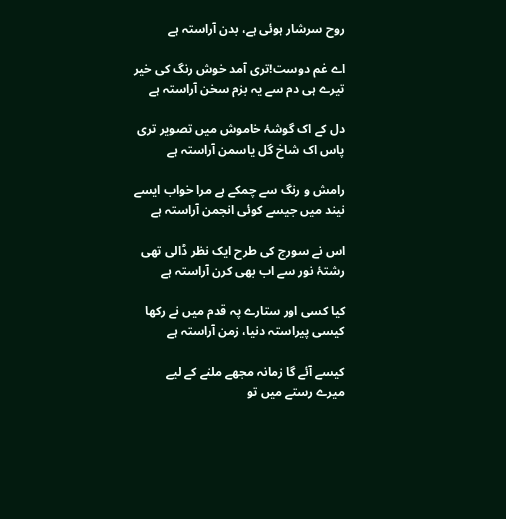روح سرشار ہوئی ہے، بدن آراستہ ہے

اے غم دوست!تری آمد خوش رنگ کی خیر
تیرے ہی دم سے یہ بزم سخن آراستہ ہے

دل کے اک گوشۂ خاموش میں تصویر تری
پاس اک شاخ گل یاسمن آراستہ ہے

رامش و رنگ سے چمکے ہے مرا خواب ایسے
نیند میں جیسے کوئی انجمن آراستہ ہے

اس نے سورج کی طرح ایک نظر ڈالی تھی
رشتۂ نور سے اب بھی کرن آراستہ ہے

کیا کسی اور ستارے پہ قدم میں نے رکھا
کیسی پیراستہ دنیا، زمن آراستہ ہے

کیسے آئے گا زمانہ مجھے ملنے کے لیے
میرے رستے میں تو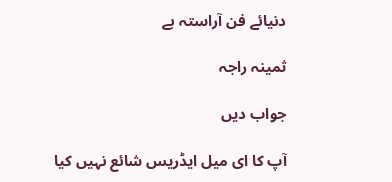دنیائے فن آراستہ ہے

ثمینہ راجہ

جواب دیں

آپ کا ای میل ایڈریس شائع نہیں کیا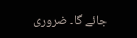جائے گا۔ ضروری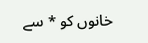خانوں کو * سے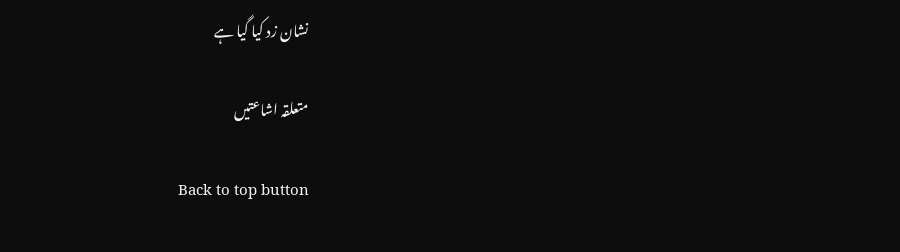نشان زد کیا گیا ہے

متعلقہ اشاعتیں

Back to top button